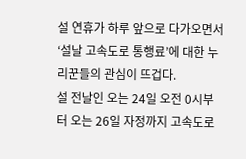설 연휴가 하루 앞으로 다가오면서 ‘설날 고속도로 통행료’에 대한 누리꾼들의 관심이 뜨겁다.
설 전날인 오는 24일 오전 0시부터 오는 26일 자정까지 고속도로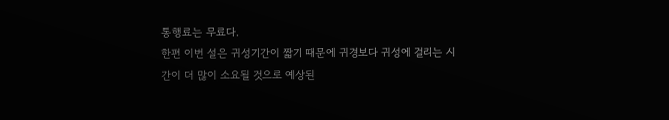통행료는 무료다.
한편 이번 설은 귀성기간이 짧기 때문에 귀경보다 귀성에 걸리는 시간이 더 많이 소요될 것으로 예상된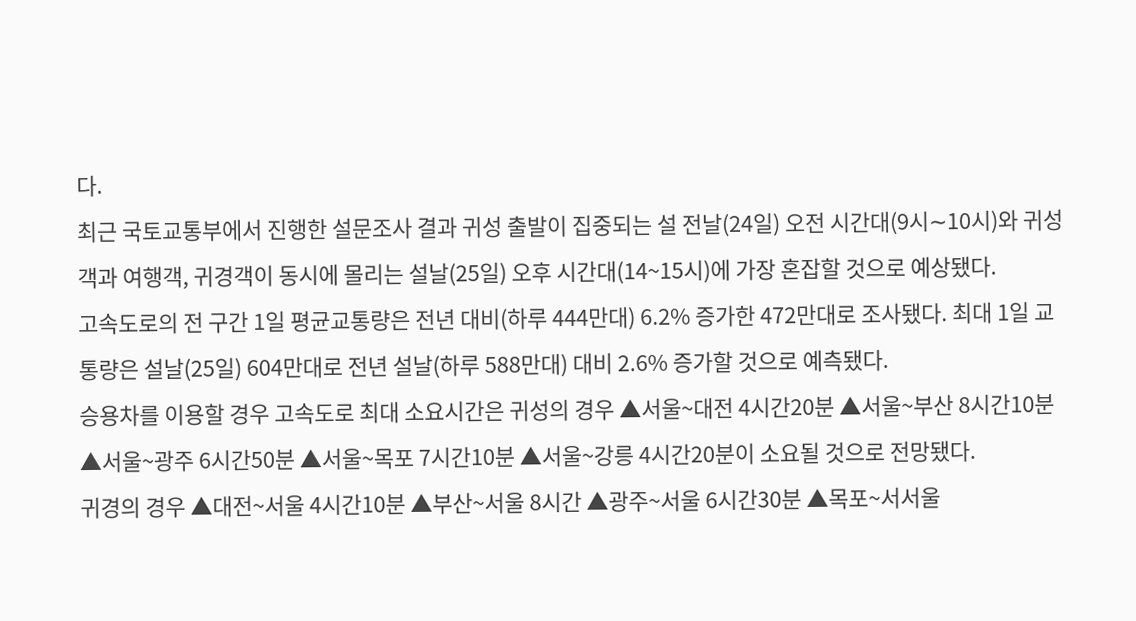다.
최근 국토교통부에서 진행한 설문조사 결과 귀성 출발이 집중되는 설 전날(24일) 오전 시간대(9시∼10시)와 귀성객과 여행객, 귀경객이 동시에 몰리는 설날(25일) 오후 시간대(14~15시)에 가장 혼잡할 것으로 예상됐다.
고속도로의 전 구간 1일 평균교통량은 전년 대비(하루 444만대) 6.2% 증가한 472만대로 조사됐다. 최대 1일 교통량은 설날(25일) 604만대로 전년 설날(하루 588만대) 대비 2.6% 증가할 것으로 예측됐다.
승용차를 이용할 경우 고속도로 최대 소요시간은 귀성의 경우 ▲서울~대전 4시간20분 ▲서울~부산 8시간10분 ▲서울~광주 6시간50분 ▲서울~목포 7시간10분 ▲서울~강릉 4시간20분이 소요될 것으로 전망됐다.
귀경의 경우 ▲대전~서울 4시간10분 ▲부산~서울 8시간 ▲광주~서울 6시간30분 ▲목포~서서울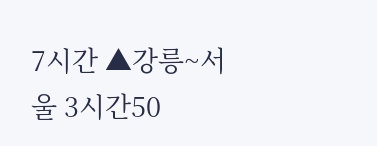7시간 ▲강릉~서울 3시간50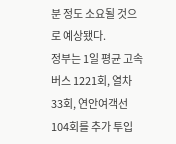분 정도 소요될 것으로 예상됐다.
정부는 1일 평균 고속버스 1221회, 열차 33회, 연안여객선 104회를 추가 투입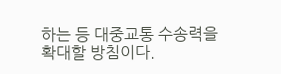하는 등 대중교통 수송력을 확대할 방침이다.